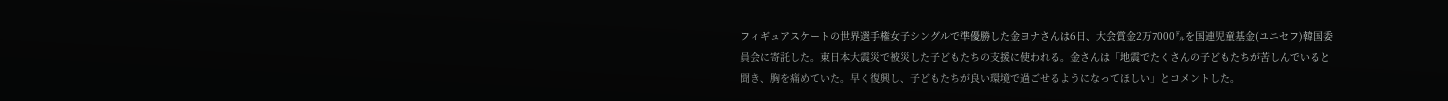フィギュアスケートの世界選手権女子シングルで準優勝した金ヨナさんは6日、大会賞金2万7000㌦を国連児童基金(ユニセフ)韓国委員会に寄託した。東日本大震災で被災した子どもたちの支援に使われる。金さんは「地震でたくさんの子どもたちが苦しんでいると聞き、胸を痛めていた。早く復興し、子どもたちが良い環境で過ごせるようになってほしい」とコメントした。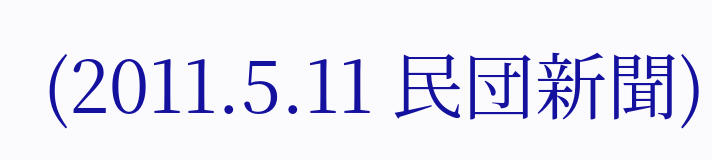(2011.5.11 民団新聞)